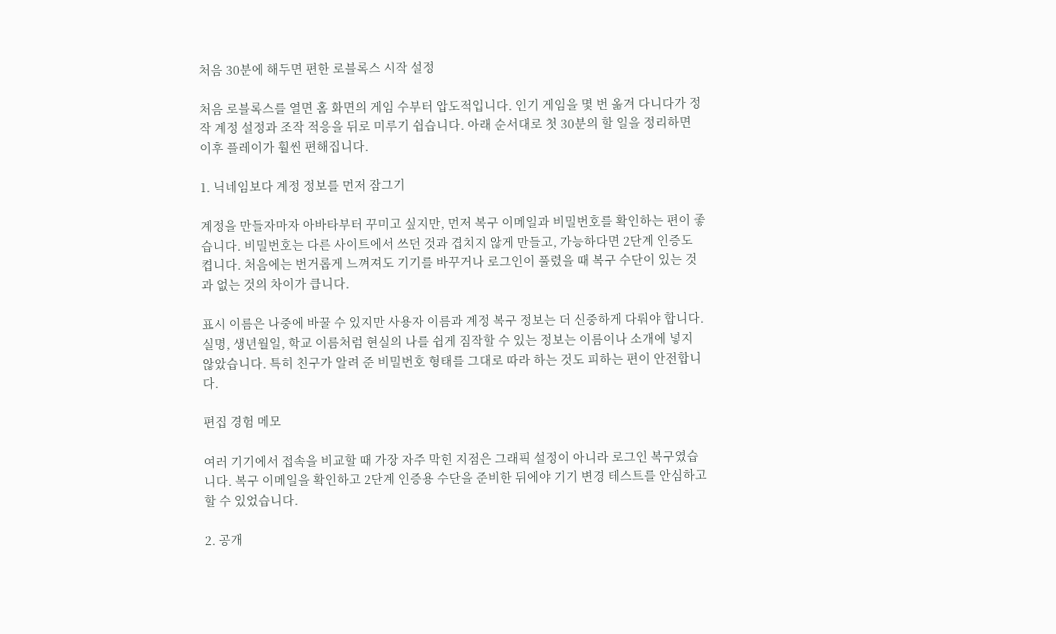처음 30분에 해두면 편한 로블록스 시작 설정

처음 로블록스를 열면 홈 화면의 게임 수부터 압도적입니다. 인기 게임을 몇 번 옮겨 다니다가 정작 계정 설정과 조작 적응을 뒤로 미루기 쉽습니다. 아래 순서대로 첫 30분의 할 일을 정리하면 이후 플레이가 훨씬 편해집니다.

1. 닉네임보다 계정 정보를 먼저 잠그기

계정을 만들자마자 아바타부터 꾸미고 싶지만, 먼저 복구 이메일과 비밀번호를 확인하는 편이 좋습니다. 비밀번호는 다른 사이트에서 쓰던 것과 겹치지 않게 만들고, 가능하다면 2단계 인증도 켭니다. 처음에는 번거롭게 느껴져도 기기를 바꾸거나 로그인이 풀렸을 때 복구 수단이 있는 것과 없는 것의 차이가 큽니다.

표시 이름은 나중에 바꿀 수 있지만 사용자 이름과 계정 복구 정보는 더 신중하게 다뤄야 합니다. 실명, 생년월일, 학교 이름처럼 현실의 나를 쉽게 짐작할 수 있는 정보는 이름이나 소개에 넣지 않았습니다. 특히 친구가 알려 준 비밀번호 형태를 그대로 따라 하는 것도 피하는 편이 안전합니다.

편집 경험 메모

여러 기기에서 접속을 비교할 때 가장 자주 막힌 지점은 그래픽 설정이 아니라 로그인 복구였습니다. 복구 이메일을 확인하고 2단계 인증용 수단을 준비한 뒤에야 기기 변경 테스트를 안심하고 할 수 있었습니다.

2. 공개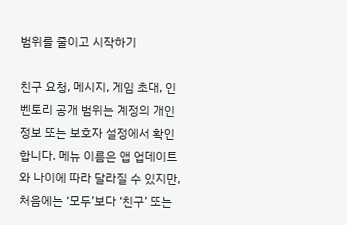범위를 줄이고 시작하기

친구 요청, 메시지, 게임 초대, 인벤토리 공개 범위는 계정의 개인정보 또는 보호자 설정에서 확인합니다. 메뉴 이름은 앱 업데이트와 나이에 따라 달라질 수 있지만, 처음에는 ‘모두’보다 ‘친구’ 또는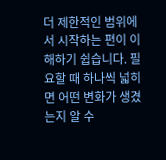더 제한적인 범위에서 시작하는 편이 이해하기 쉽습니다. 필요할 때 하나씩 넓히면 어떤 변화가 생겼는지 알 수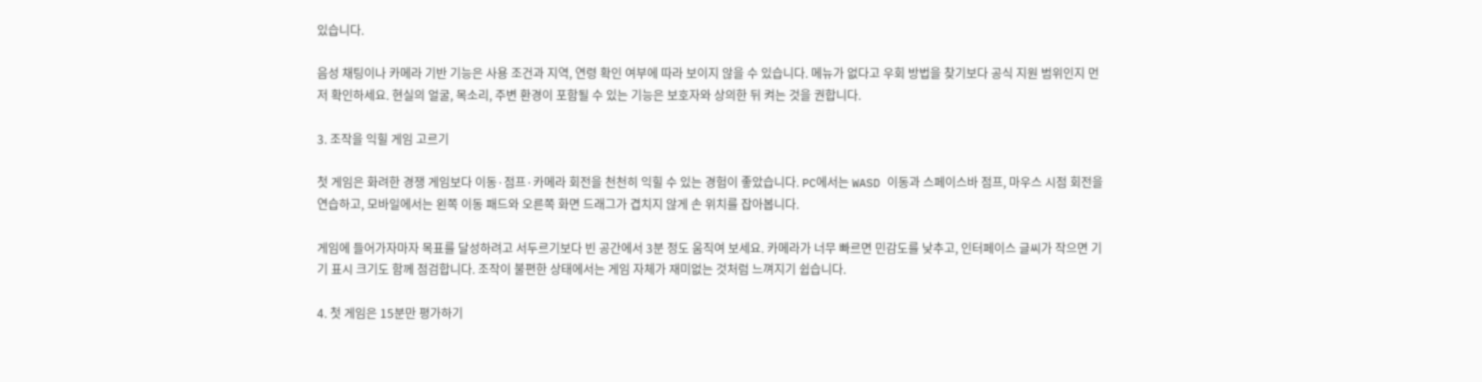있습니다.

음성 채팅이나 카메라 기반 기능은 사용 조건과 지역, 연령 확인 여부에 따라 보이지 않을 수 있습니다. 메뉴가 없다고 우회 방법을 찾기보다 공식 지원 범위인지 먼저 확인하세요. 현실의 얼굴, 목소리, 주변 환경이 포함될 수 있는 기능은 보호자와 상의한 뒤 켜는 것을 권합니다.

3. 조작을 익힐 게임 고르기

첫 게임은 화려한 경쟁 게임보다 이동·점프·카메라 회전을 천천히 익힐 수 있는 경험이 좋았습니다. PC에서는 WASD 이동과 스페이스바 점프, 마우스 시점 회전을 연습하고, 모바일에서는 왼쪽 이동 패드와 오른쪽 화면 드래그가 겹치지 않게 손 위치를 잡아봅니다.

게임에 들어가자마자 목표를 달성하려고 서두르기보다 빈 공간에서 3분 정도 움직여 보세요. 카메라가 너무 빠르면 민감도를 낮추고, 인터페이스 글씨가 작으면 기기 표시 크기도 함께 점검합니다. 조작이 불편한 상태에서는 게임 자체가 재미없는 것처럼 느껴지기 쉽습니다.

4. 첫 게임은 15분만 평가하기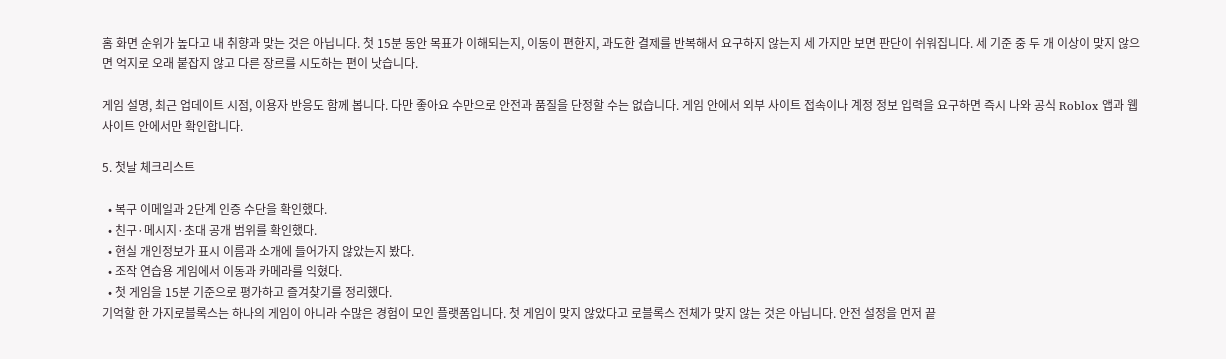홈 화면 순위가 높다고 내 취향과 맞는 것은 아닙니다. 첫 15분 동안 목표가 이해되는지, 이동이 편한지, 과도한 결제를 반복해서 요구하지 않는지 세 가지만 보면 판단이 쉬워집니다. 세 기준 중 두 개 이상이 맞지 않으면 억지로 오래 붙잡지 않고 다른 장르를 시도하는 편이 낫습니다.

게임 설명, 최근 업데이트 시점, 이용자 반응도 함께 봅니다. 다만 좋아요 수만으로 안전과 품질을 단정할 수는 없습니다. 게임 안에서 외부 사이트 접속이나 계정 정보 입력을 요구하면 즉시 나와 공식 Roblox 앱과 웹사이트 안에서만 확인합니다.

5. 첫날 체크리스트

  • 복구 이메일과 2단계 인증 수단을 확인했다.
  • 친구·메시지·초대 공개 범위를 확인했다.
  • 현실 개인정보가 표시 이름과 소개에 들어가지 않았는지 봤다.
  • 조작 연습용 게임에서 이동과 카메라를 익혔다.
  • 첫 게임을 15분 기준으로 평가하고 즐겨찾기를 정리했다.
기억할 한 가지로블록스는 하나의 게임이 아니라 수많은 경험이 모인 플랫폼입니다. 첫 게임이 맞지 않았다고 로블록스 전체가 맞지 않는 것은 아닙니다. 안전 설정을 먼저 끝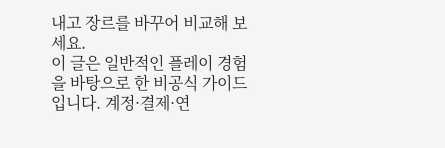내고 장르를 바꾸어 비교해 보세요.
이 글은 일반적인 플레이 경험을 바탕으로 한 비공식 가이드입니다. 계정·결제·연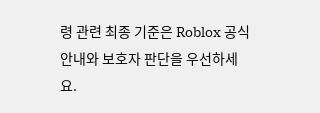령 관련 최종 기준은 Roblox 공식 안내와 보호자 판단을 우선하세요.